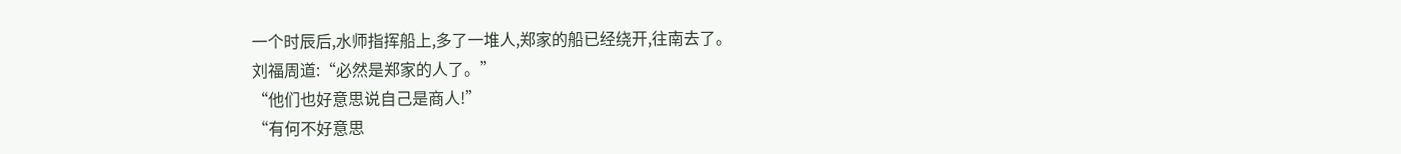一个时辰后,水师指挥船上,多了一堆人,郑家的船已经绕开,往南去了。
刘福周道:“必然是郑家的人了。”
“他们也好意思说自己是商人!”
“有何不好意思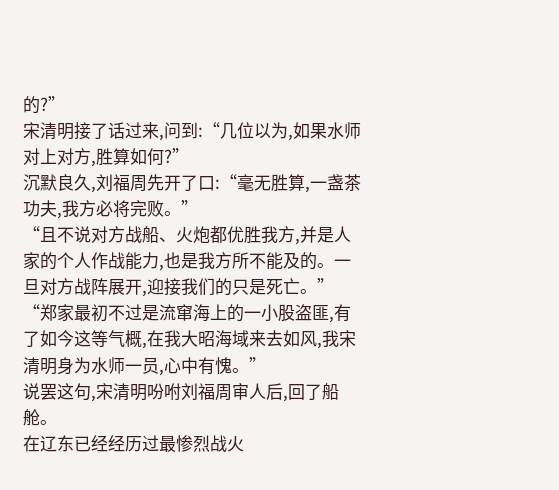的?”
宋清明接了话过来,问到:“几位以为,如果水师对上对方,胜算如何?”
沉默良久,刘福周先开了口:“毫无胜算,一盏茶功夫,我方必将完败。”
“且不说对方战船、火炮都优胜我方,并是人家的个人作战能力,也是我方所不能及的。一旦对方战阵展开,迎接我们的只是死亡。”
“郑家最初不过是流窜海上的一小股盗匪,有了如今这等气概,在我大昭海域来去如风,我宋清明身为水师一员,心中有愧。”
说罢这句,宋清明吩咐刘福周审人后,回了船舱。
在辽东已经经历过最惨烈战火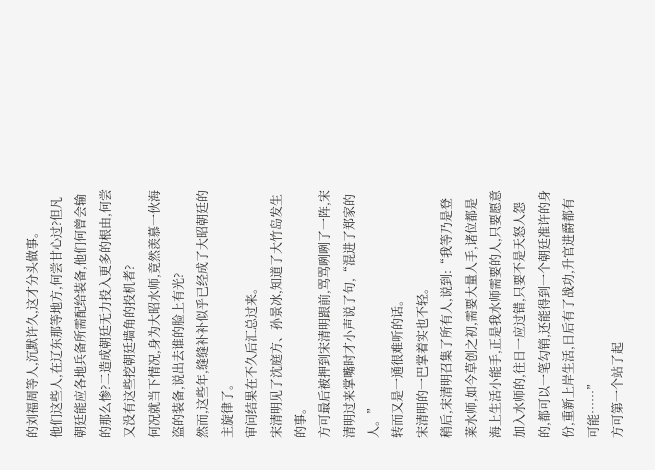的刘福周等人,沉默许久,这才分头做事。
他们这些人,在辽东那等地方,何尝甘心过?但凡朝廷能应各地兵备所需配给装备,他们何曾会输的那么惨?二造成朝廷无力投入更多的根由,何尝又没有这些挖朝廷墙角的投机者?
何况就当下情况,身为大昭水师,竟然羡慕一伙海盗的装备,说出去谁的脸上有光?
然而,这些年,缝缝补补似乎已经成了大昭朝廷的主旋律了。
审问结果在不久后汇总过来。
宋清明见了沈庭方、孙景冰,知道了大竹岛发生的事。
方可最后被押到宋清明跟前,骂骂咧咧了一阵,宋清明过来掌嘴时才小声说了句,“混进了郑家的人。”
转而又是一通很难听的话。
宋清明的一巴掌着实也不轻。
稍后,宋清明召集了所有人,说到:“我等乃是登莱水师,如今草创之初,需要大量人手,诸位都是海上生活小能手,正是我水师需要的人,只要愿意加入水师的,往日一应过错,只要不是天怒人怨的,都可以一笔勾销,还能得到一个朝廷准许的身份,重新上岸生活,日后有了战功,升官进爵都有可能……”
方可第一个站了起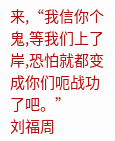来,“我信你个鬼,等我们上了岸,恐怕就都变成你们呃战功了吧。”
刘福周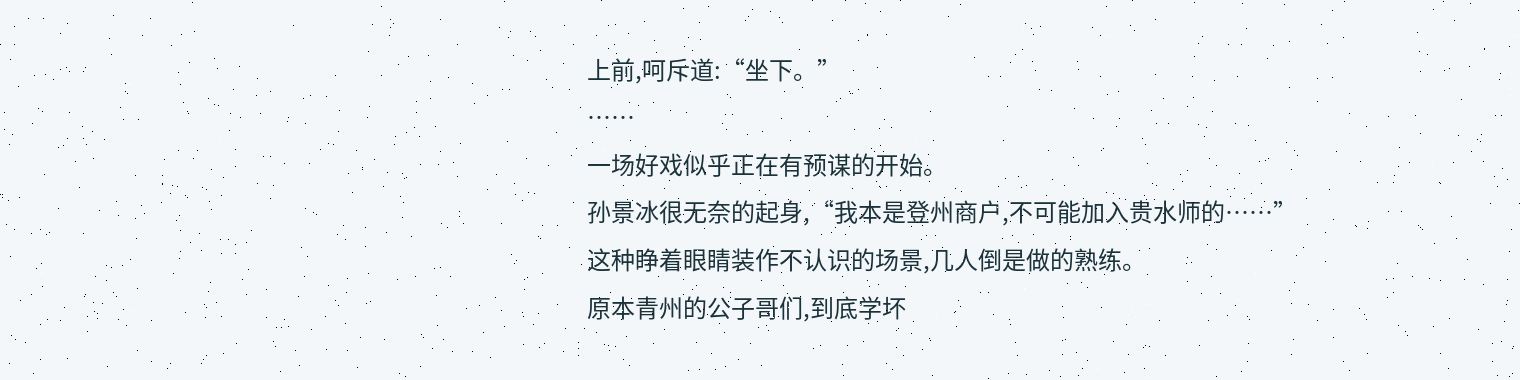上前,呵斥道:“坐下。”
……
一场好戏似乎正在有预谋的开始。
孙景冰很无奈的起身,“我本是登州商户,不可能加入贵水师的……”
这种睁着眼睛装作不认识的场景,几人倒是做的熟练。
原本青州的公子哥们,到底学坏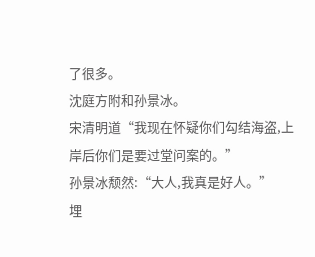了很多。
沈庭方附和孙景冰。
宋清明道“我现在怀疑你们勾结海盗,上岸后你们是要过堂问案的。”
孙景冰颓然:“大人,我真是好人。”
埋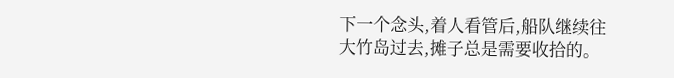下一个念头,着人看管后,船队继续往大竹岛过去,摊子总是需要收拾的。